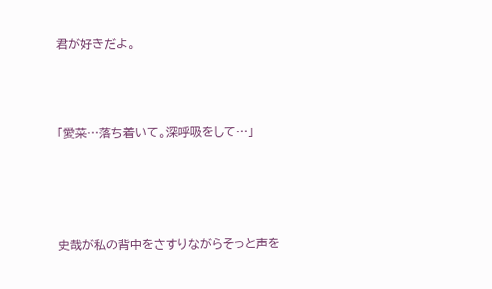君が好きだよ。



「愛菜…落ち着いて。深呼吸をして…」




史哉が私の背中をさすりながらそっと声を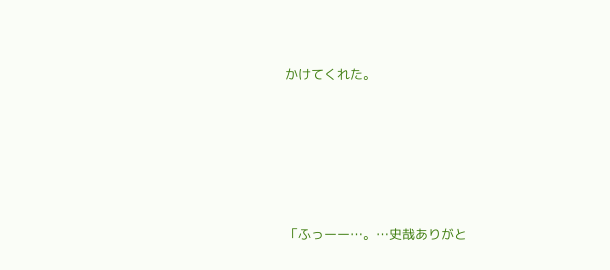かけてくれた。





「ふっーー…。…史哉ありがと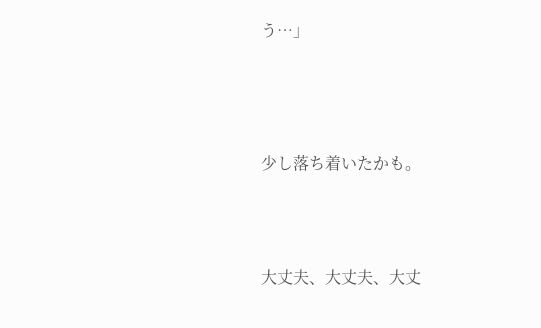う…」






少し落ち着いたかも。





大丈夫、大丈夫、大丈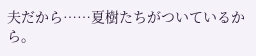夫だから……夏樹たちがついているから。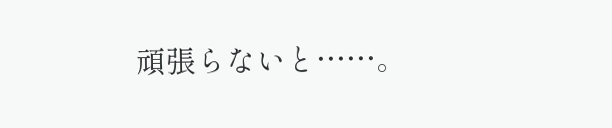頑張らないと……。